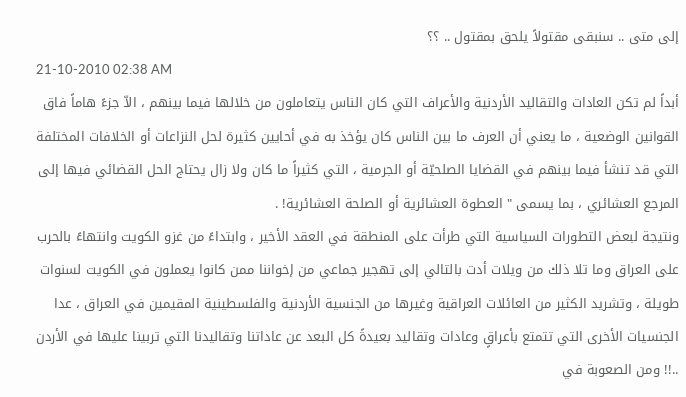إلى متى .. سنبقى مقتولاً يلحق بمقتول .. ؟؟
21-10-2010 02:38 AM
أبداً لم تكن العادات والتقاليد الأردنية والأعراف التي كان الناس يتعاملون من خلالها فيما بينهم ، الاّ جزءً هاماً فاق القوانين الوضعية ، ما يعني أن العرف ما بين الناس كان يؤخذ به في أحايين كثيرة لحل النزاعات أو الخلافات المختلفة التي قد تنشأ فيما بينهم في القضايا الصلحيّة أو الجرمية ، التي كثيراً ما كان ولا زال يحتاج الحل القضائي فيها إلى المرجع العشائري ، بما يسمى " العطوة العشائرية أو الصلحة العشائرية! .
ونتيجة لبعض التطورات السياسية التي طرأت على المنطقة في العقد الأخير ، وابتداءً من غزو الكويت وانتهاءً بالحرب على العراق وما تلا ذلك من ويلات أدت بالتالي إلى تهجير جماعي من إخواننا ممن كانوا يعملون في الكويت لسنوات طويلة ، وتشريد الكثير من العائلات العراقية وغيرها من الجنسية الأردنية والفلسطينية المقيمين في العراق ، عدا الجنسيات الأخرى التي تتمتع بأعراقٍ وعادات وتقاليد بعيدةً كل البعد عن عاداتنا وتقاليدنا التي تربينا عليها في الأردن ..!! ومن الصعوبة في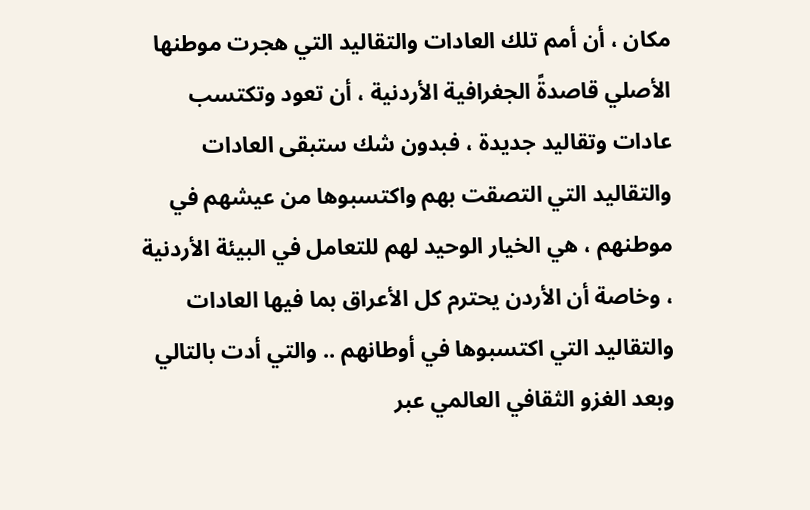مكان ، أن أمم تلك العادات والتقاليد التي هجرت موطنها الأصلي قاصدةً الجغرافية الأردنية ، أن تعود وتكتسب عادات وتقاليد جديدة ، فبدون شك ستبقى العادات والتقاليد التي التصقت بهم واكتسبوها من عيشهم في موطنهم ، هي الخيار الوحيد لهم للتعامل في البيئة الأردنية ، وخاصة أن الأردن يحترم كل الأعراق بما فيها العادات والتقاليد التي اكتسبوها في أوطانهم .. والتي أدت بالتالي وبعد الغزو الثقافي العالمي عبر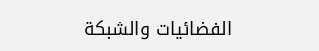الفضائيات والشبكة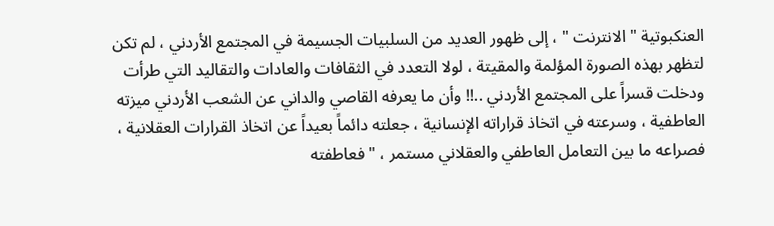العنكبوتية " الانترنت " ، إلى ظهور العديد من السلبيات الجسيمة في المجتمع الأردني ، لم تكن لتظهر بهذه الصورة المؤلمة والمقيتة ، لولا التعدد في الثقافات والعادات والتقاليد التي طرأت ودخلت قسراً على المجتمع الأردني ..!! وأن ما يعرفه القاصي والداني عن الشعب الأردني ميزته العاطفية ، وسرعته في اتخاذ قراراته الإنسانية ، جعلته دائماً بعيداً عن اتخاذ القرارات العقلانية ، فصراعه ما بين التعامل العاطفي والعقلاني مستمر ، " فعاطفته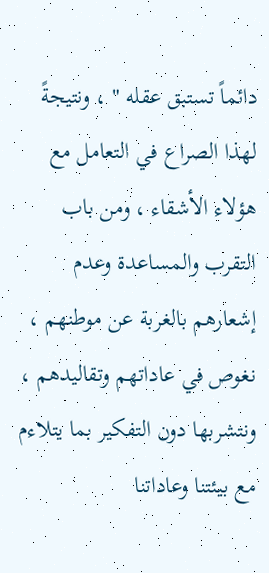دائماً تستبق عقله " ، ونتيجةً لهذا الصراع في التعامل مع هؤلاء الأشقاء ، ومن باب التقرب والمساعدة وعدم إشعارهم بالغربة عن موطنهم ، نغوص في عاداتهم وتقاليدهم ، ونتشربها دون التفكير بما يتلاءم مع بيئتنا وعاداتنا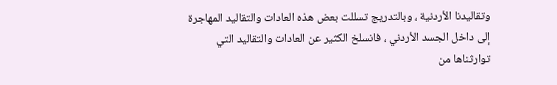وتقاليدنا الأردنية ، وبالتدريج تسللت بعض هذه العادات والتقاليد المهاجرة إلى داخل الجسد الأردني ، فانسلخ الكثير عن العادات والتقاليد التي توارثناها من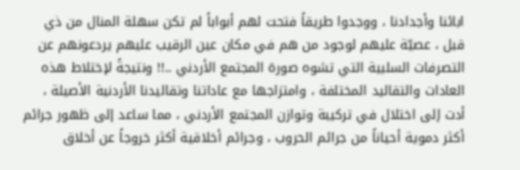ابائنا وأجدادنا ، ووجدوا طريقاً فتحت لهم أبواباً لم تكن سهلة المنال من ذي قبل ، عصيّة عليهم لوجود من هم في مكان عين الرقيب عليهم يردعونهم عن التصرفات السلبية التي تشوه صورة المجتمع الأردني ..!! ونتيجةً لإختلاط هذه العادات والتقاليد المختلفة ، وامتزاجها مع عاداتنا وتقاليدنا الأردنية الأصيلة ، أدت إلى اختلال في تركيبة وتوازن المجتمع الأردني ، مما ساعد إلى ظهور جرائم أكثر دموية أحياناً من جرائم الحروب ، وجرائم أخلاقية أكثر خروجاً عن أخلاق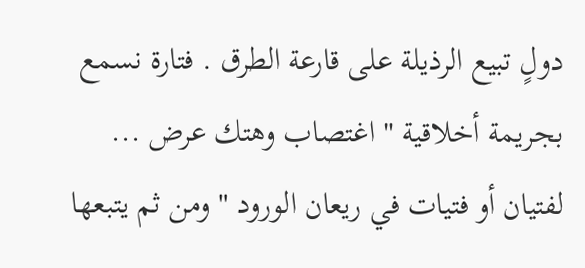دولٍ تبيع الرذيلة على قارعة الطرق . فتارة نسمع بجريمة أخلاقية " اغتصاب وهتك عرض ... لفتيان أو فتيات في ريعان الورود " ومن ثم يتبعها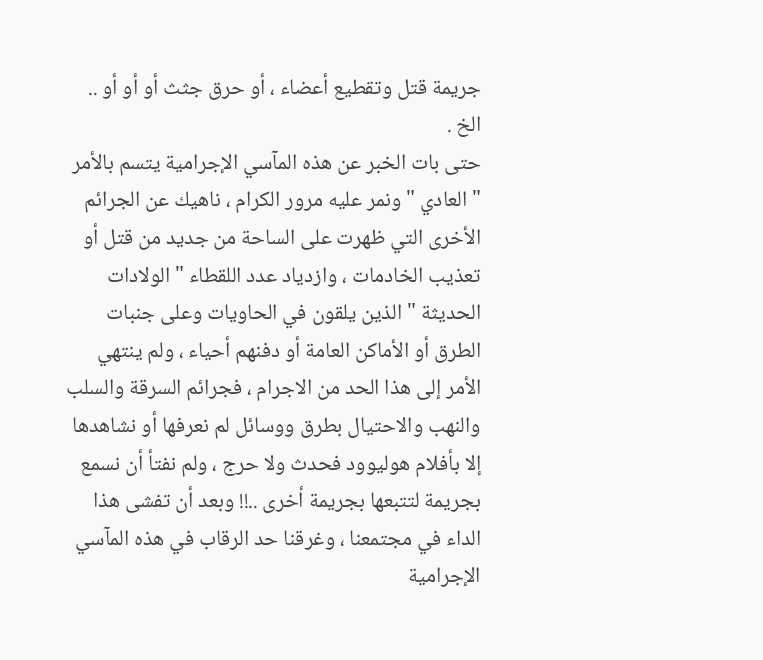جريمة قتل وتقطيع أعضاء ، أو حرق جثث أو أو أو .. الخ .
حتى بات الخبر عن هذه المآسي الإجرامية يتسم بالأمر " العادي " ونمر عليه مرور الكرام ، ناهيك عن الجرائم الأخرى التي ظهرت على الساحة من جديد من قتل أو تعذيب الخادمات ، وازدياد عدد اللقطاء " الولادات الحديثة " الذين يلقون في الحاويات وعلى جنبات الطرق أو الأماكن العامة أو دفنهم أحياء ، ولم ينتهي الأمر إلى هذا الحد من الاجرام ، فجرائم السرقة والسلب والنهب والاحتيال بطرق ووسائل لم نعرفها أو نشاهدها إلا بأفلام هوليوود فحدث ولا حرج ، ولم نفتأ أن نسمع بجريمة لتتبعها بجريمة أخرى ..!! وبعد أن تفشى هذا الداء في مجتمعنا ، وغرقنا حد الرقاب في هذه المآسي الإجرامية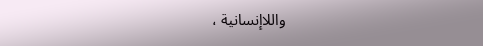واللاإنسانية ،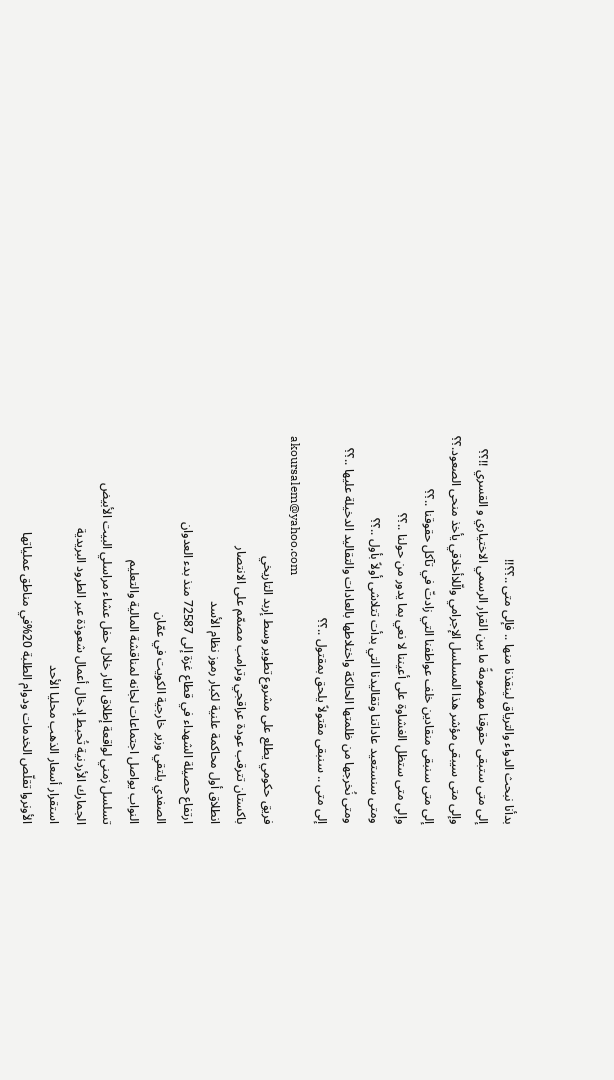بدأنا نبحث الدواء والترياق لينقذنا منها .. فإلى متى ..؟؟!!
إلى متى ستبقى حقوقنا مهضومةً ما بين القرار الرسمي الاختياري و القسري !!؟؟
وإلى متى سيبقى مؤشر هذا المسلسل الإجرامي والّلاأخلاقي يأخذ منحى الصعود.؟؟
إلى متى سنبقى منقادين خلف عواطفنا التي زادتّ في تآكل حقوقنا ..؟؟
وإلى متى ستظل الغشاوة على أعيننا لا نعي بما يدور من حولنا ..؟؟
ومتى سنستعيد عاداتنا وتقاليدنا التي بدأت تتلاشى أولاً بأول ..؟؟
ومتى نُخرجها من ظلمتها الحالكة واختلاطها بالعادات والتقاليد الدخيلة عليها ..؟؟
إلى متى .. سنبقى مقتولاً يلحق بمقتول ..؟؟
akoursalem@yahoo.com
فريق حكومي يطلع على مشروع تطوير وسط إربد التاريخي
باكستان تترقب عودة عراقجي وترامب مصمّم على الانتصار
انطلاق أول محاكمة علنية لكبار رموز نظام الأسد
ارتفاع حصيلة الشهداء في قطاع غزة إلى 72587 منذ بدء العدوان
الصفدي يلتقي وزير خارجية الكويت في عمّان
النواب يواصل اجتماعات لجانه لمناقشة المالية والتعليم
تسلسل زمني لواقعة إطلاق النار خلال حفل عشاء مراسلي البيت الأبيض
الجمارك الأردنية تُحبط إدخال أعمال شعوذة عبر الطرود البريدية
استقرار أسعار الذهب محليا الأحد
الأونروا تقلّص الخدمات ودوام الطلبة 20%في مناطق عملياتها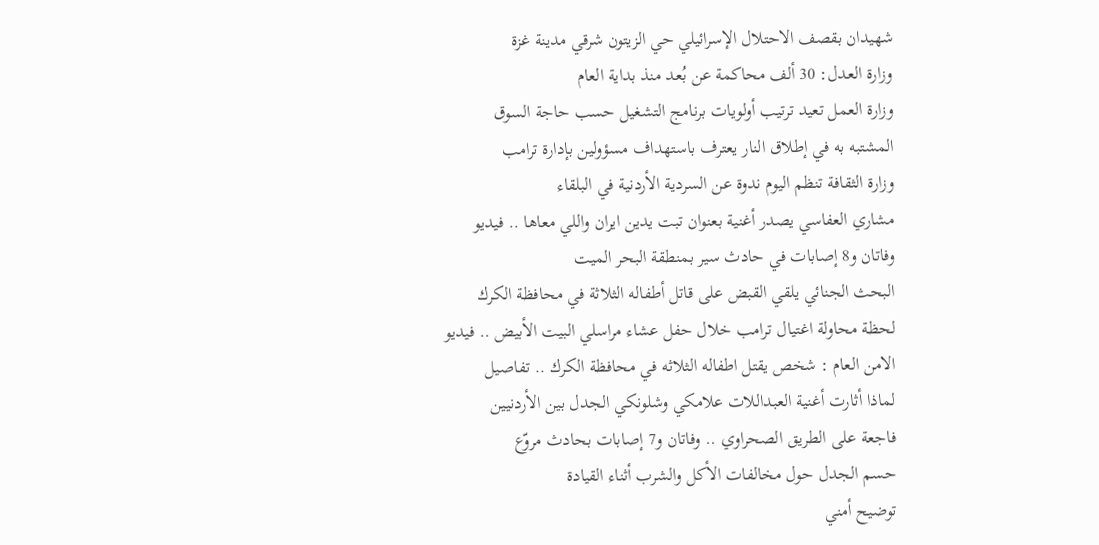شهيدان بقصف الاحتلال الإسرائيلي حي الزيتون شرقي مدينة غزة
وزارة العدل: 30 ألف محاكمة عن بُعد منذ بداية العام
وزارة العمل تعيد ترتيب أولويات برنامج التشغيل حسب حاجة السوق
المشتبه به في إطلاق النار يعترف باستهداف مسؤولين بإدارة ترامب
وزارة الثقافة تنظم اليوم ندوة عن السردية الأردنية في البلقاء
مشاري العفاسي يصدر أغنية بعنوان تبت يدين ايران واللي معاها .. فيديو
وفاتان و8 إصابات في حادث سير بمنطقة البحر الميت
البحث الجنائي يلقي القبض على قاتل أطفاله الثلاثة في محافظة الكرك
لحظة محاولة اغتيال ترامب خلال حفل عشاء مراسلي البيت الأبيض .. فيديو
الامن العام : شخص يقتل اطفاله الثلاثه في محافظة الكرك .. تفاصيل
لماذا أثارت أغنية العبداللات علامكي وشلونكي الجدل بين الأردنيين
فاجعة على الطريق الصحراوي .. وفاتان و7 إصابات بحادث مروّع
حسم الجدل حول مخالفات الأكل والشرب أثناء القيادة
توضيح أمني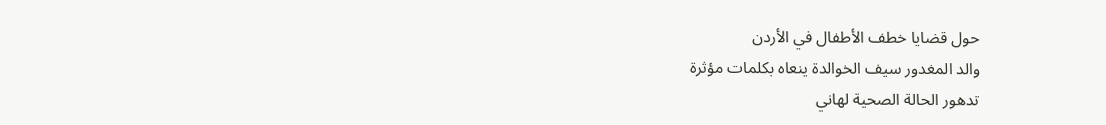حول قضايا خطف الأطفال في الأردن
والد المغدور سيف الخوالدة ينعاه بكلمات مؤثرة
تدهور الحالة الصحية لهاني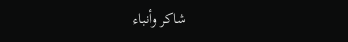شاكر وأنباء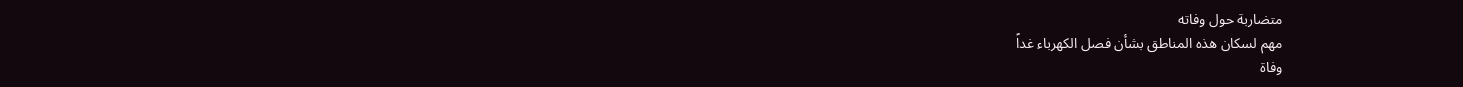متضاربة حول وفاته
مهم لسكان هذه المناطق بشأن فصل الكهرباء غداً
وفاة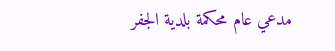مدعي عام محكمة بلدية الجفر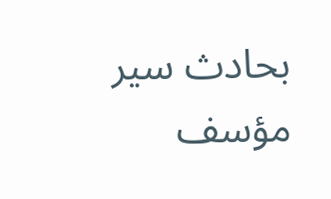بحادث سير مؤسف